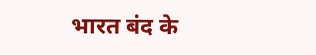भारत बंद के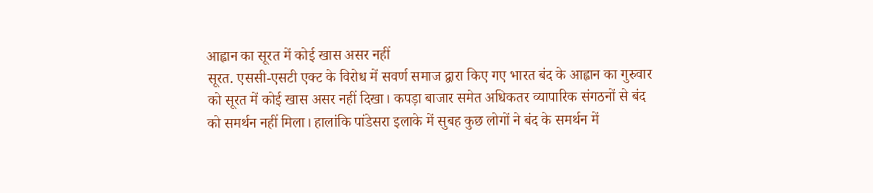आह्वान का सूरत में कोई खास असर नहीं
सूरत. एससी-एसटी एक्ट के विरोध में सवर्ण समाज द्वारा किए गए भारत बंद के आह्वान का गुरुवार को सूरत में कोई खास असर नहीं दिखा। कपड़ा बाजार समेत अधिकतर व्यापारिक संगठनों से बंद को समर्थन नहीं मिला। हालांकि पांडेसरा इलाके में सुबह कुछ लोगों ने बंद के समर्थन में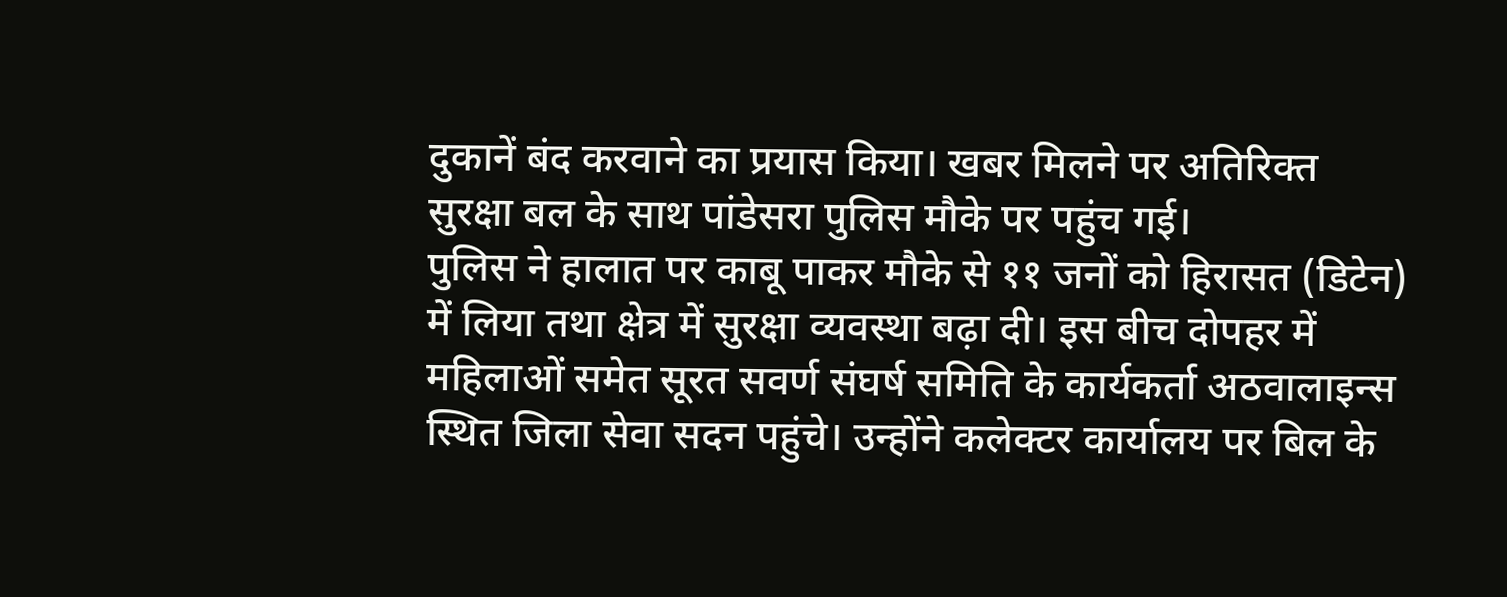दुकानें बंद करवाने का प्रयास किया। खबर मिलने पर अतिरिक्त सुरक्षा बल के साथ पांडेसरा पुलिस मौके पर पहुंच गई।
पुलिस ने हालात पर काबू पाकर मौके से ११ जनों को हिरासत (डिटेन) में लिया तथा क्षेत्र में सुरक्षा व्यवस्था बढ़ा दी। इस बीच दोपहर में महिलाओं समेत सूरत सवर्ण संघर्ष समिति के कार्यकर्ता अठवालाइन्स स्थित जिला सेवा सदन पहुंचे। उन्होंने कलेक्टर कार्यालय पर बिल के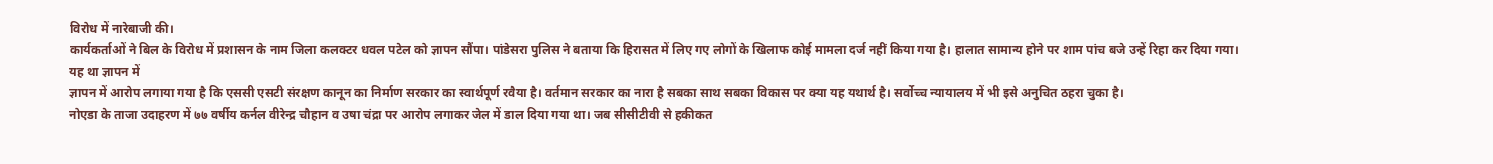विरोध में नारेबाजी की।
कार्यकर्ताओं ने बिल के विरोध में प्रशासन के नाम जिला कलक्टर धवल पटेल को ज्ञापन सौंपा। पांडेसरा पुलिस ने बताया कि हिरासत में लिए गए लोगों के खिलाफ कोई मामला दर्ज नहीं किया गया है। हालात सामान्य होने पर शाम पांच बजे उन्हें रिहा कर दिया गया।
यह था ज्ञापन में
ज्ञापन में आरोप लगाया गया है कि एससी एसटी संरक्षण कानून का निर्माण सरकार का स्वार्थपूर्ण रवैया है। वर्तमान सरकार का नारा है सबका साथ सबका विकास पर क्या यह यथार्थ है। सर्वोच्च न्यायालय में भी इसे अनुचित ठहरा चुका है।
नोएडा के ताजा उदाहरण में ७७ वर्षीय कर्नल वीरेन्द्र चौहान व उषा चंद्रा पर आरोप लगाकर जेल में डाल दिया गया था। जब सीसीटीवी से हकीकत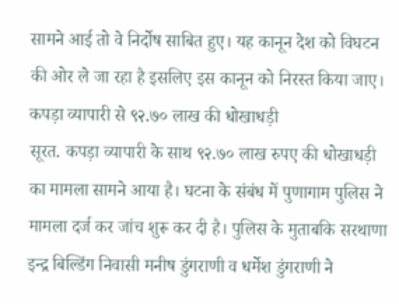सामने आई तो वे निर्दोष साबित हुए। यह कानून देश को विघटन की ओर ले जा रहा है इसलिए इस कानून को निरस्त किया जाए।
कपड़ा व्यापारी से ९२.७० लाख की धोखाधड़ी
सूरत. कपड़ा व्यापारी के साथ ९२.७० लाख रुपए की धोखाधड़ी का मामला सामने आया है। घटना के संबंध में पुणागाम पुलिस ने मामला दर्ज कर जांच शुरू कर दी है। पुलिस के मुताबकि सरथाणा इन्द्र बिल्डिंग निवासी मनीष डुंगराणी व धर्मेश डुंगराणी ने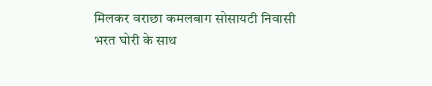मिलकर वराछा कमलबाग सोसायटी निवासी भरत घोरी के साथ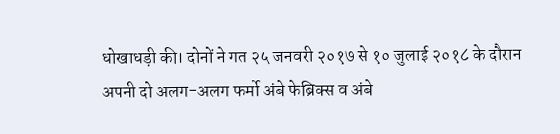धोखाधड़ी की। दोनों ने गत २५ जनवरी २०१७ से १० जुलाई २०१८ के दौरान अपनी दो अलग-अलग फर्मो अंबे फेब्रिक्स व अंबे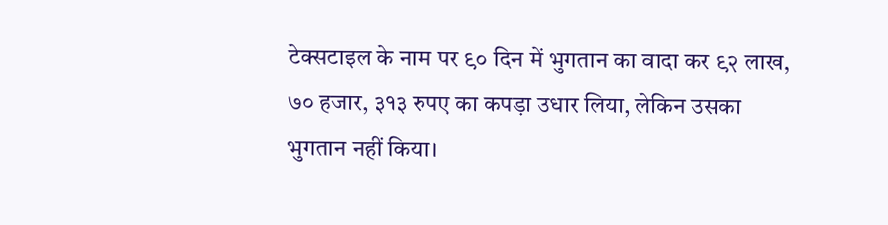टेक्सटाइल के नाम पर ९० दिन में भुगतान का वादा कर ९२ लाख, ७० हजार, ३१३ रुपए का कपड़ा उधार लिया, लेकिन उसका भुगतान नहीं किया।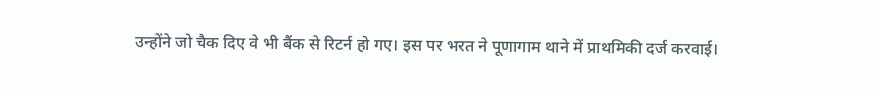उन्होंने जो चैक दिए वे भी बैंक से रिटर्न हो गए। इस पर भरत ने पूणागाम थाने में प्राथमिकी दर्ज करवाई।